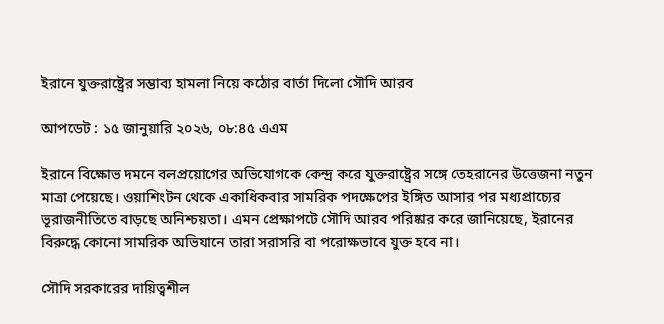ইরানে যুক্তরাষ্ট্রের সম্ভাব্য হামলা নিয়ে কঠোর বার্তা দিলো সৌদি আরব

আপডেট : ১৫ জানুয়ারি ২০২৬, ০৮:৪৫ এএম

ইরানে বিক্ষোভ দমনে বলপ্রয়োগের অভিযোগকে কেন্দ্র করে যুক্তরাষ্ট্রের সঙ্গে তেহরানের উত্তেজনা নতুন মাত্রা পেয়েছে। ওয়াশিংটন থেকে একাধিকবার সামরিক পদক্ষেপের ইঙ্গিত আসার পর মধ্যপ্রাচ্যের ভূরাজনীতিতে বাড়ছে অনিশ্চয়তা। এমন প্রেক্ষাপটে সৌদি আরব পরিষ্কার করে জানিয়েছে, ইরানের বিরুদ্ধে কোনো সামরিক অভিযানে তারা সরাসরি বা পরোক্ষভাবে যুক্ত হবে না।

সৌদি সরকারের দায়িত্বশীল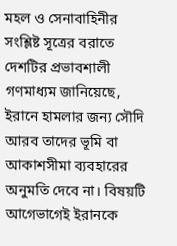মহল ও সেনাবাহিনীর সংশ্লিষ্ট সূত্রের বরাতে দেশটির প্রভাবশালী গণমাধ্যম জানিয়েছে, ইরানে হামলার জন্য সৌদি আরব তাদের ভূমি বা আকাশসীমা ব্যবহারের অনুমতি দেবে না। বিষয়টি আগেভাগেই ইরানকে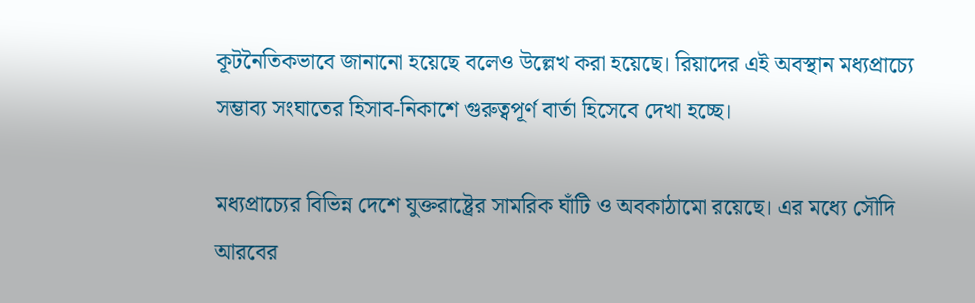কূটনৈতিকভাবে জানানো হয়েছে বলেও উল্লেখ করা হয়েছে। রিয়াদের এই অবস্থান মধ্যপ্রাচ্যে সম্ভাব্য সংঘাতের হিসাব-নিকাশে গুরুত্বপূর্ণ বার্তা হিসেবে দেখা হচ্ছে।

মধ্যপ্রাচ্যের বিভিন্ন দেশে যুক্তরাষ্ট্রের সামরিক ঘাঁটি ও অবকাঠামো রয়েছে। এর মধ্যে সৌদি আরবের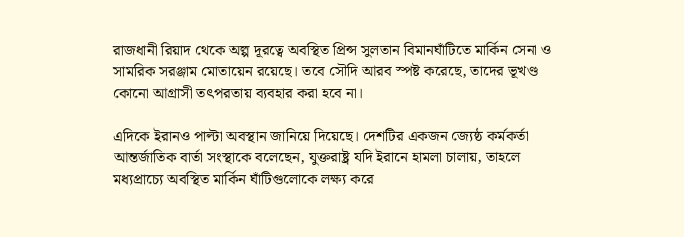রাজধানী রিয়াদ থেকে অল্প দূরত্বে অবস্থিত প্রিন্স সুলতান বিমানঘাঁটিতে মার্কিন সেনা ও সামরিক সরঞ্জাম মোতায়েন রয়েছে। তবে সৌদি আরব স্পষ্ট করেছে, তাদের ভূখণ্ড কোনো আগ্রাসী তৎপরতায় ব্যবহার করা হবে না।

এদিকে ইরানও পাল্টা অবস্থান জানিয়ে দিয়েছে। দেশটির একজন জ্যেষ্ঠ কর্মকর্তা আন্তর্জাতিক বার্তা সংস্থাকে বলেছেন, যুক্তরাষ্ট্র যদি ইরানে হামলা চালায়, তাহলে মধ্যপ্রাচ্যে অবস্থিত মার্কিন ঘাঁটিগুলোকে লক্ষ্য করে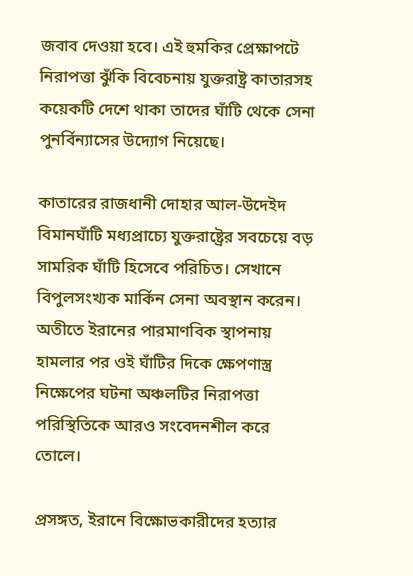জবাব দেওয়া হবে। এই হুমকির প্রেক্ষাপটে নিরাপত্তা ঝুঁকি বিবেচনায় যুক্তরাষ্ট্র কাতারসহ কয়েকটি দেশে থাকা তাদের ঘাঁটি থেকে সেনা পুনর্বিন্যাসের উদ্যোগ নিয়েছে।

কাতারের রাজধানী দোহার আল-উদেইদ বিমানঘাঁটি মধ্যপ্রাচ্যে যুক্তরাষ্ট্রের সবচেয়ে বড় সামরিক ঘাঁটি হিসেবে পরিচিত। সেখানে বিপুলসংখ্যক মার্কিন সেনা অবস্থান করেন। অতীতে ইরানের পারমাণবিক স্থাপনায় হামলার পর ওই ঘাঁটির দিকে ক্ষেপণাস্ত্র নিক্ষেপের ঘটনা অঞ্চলটির নিরাপত্তা পরিস্থিতিকে আরও সংবেদনশীল করে তোলে।

প্রসঙ্গত, ইরানে বিক্ষোভকারীদের হত্যার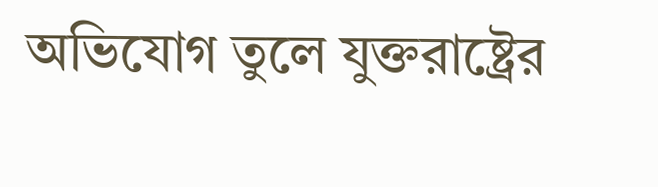অভিযোগ তুলে যুক্তরাষ্ট্রের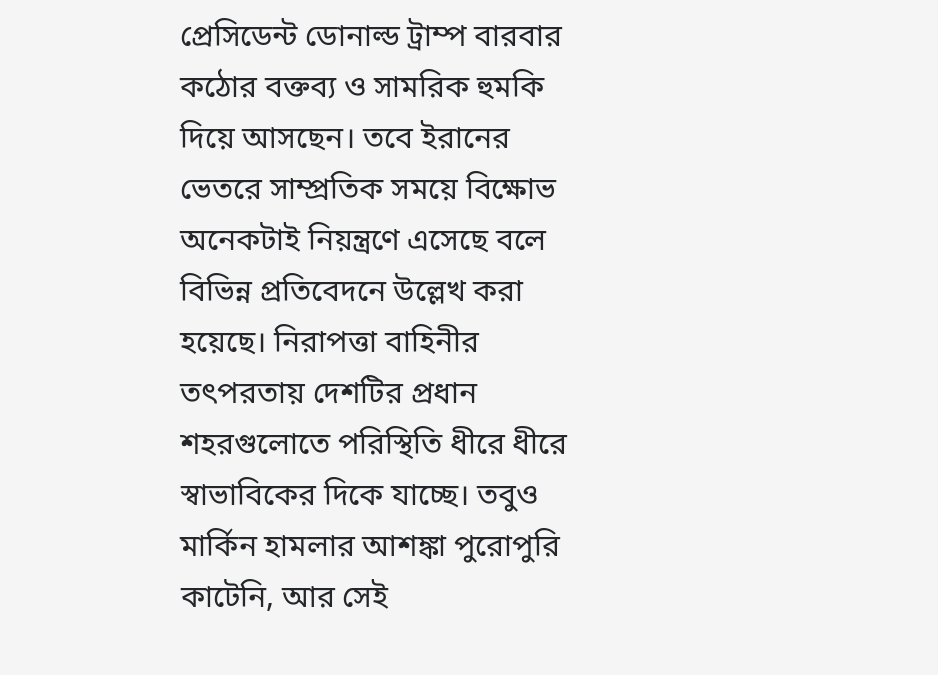প্রেসিডেন্ট ডোনাল্ড ট্রাম্প বারবার কঠোর বক্তব্য ও সামরিক হুমকি দিয়ে আসছেন। তবে ইরানের ভেতরে সাম্প্রতিক সময়ে বিক্ষোভ অনেকটাই নিয়ন্ত্রণে এসেছে বলে বিভিন্ন প্রতিবেদনে উল্লেখ করা হয়েছে। নিরাপত্তা বাহিনীর তৎপরতায় দেশটির প্রধান শহরগুলোতে পরিস্থিতি ধীরে ধীরে স্বাভাবিকের দিকে যাচ্ছে। তবুও মার্কিন হামলার আশঙ্কা পুরোপুরি কাটেনি, আর সেই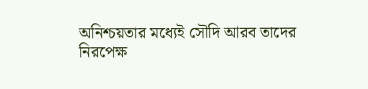অনিশ্চয়তার মধ্যেই সৌদি আরব তাদের নিরপেক্ষ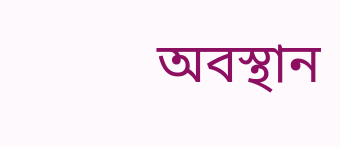অবস্থান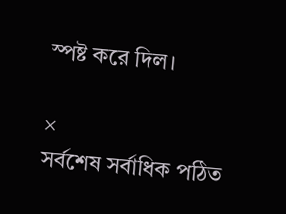স্পষ্ট করে দিল।

×
সর্বশেষ সর্বাধিক পঠিত